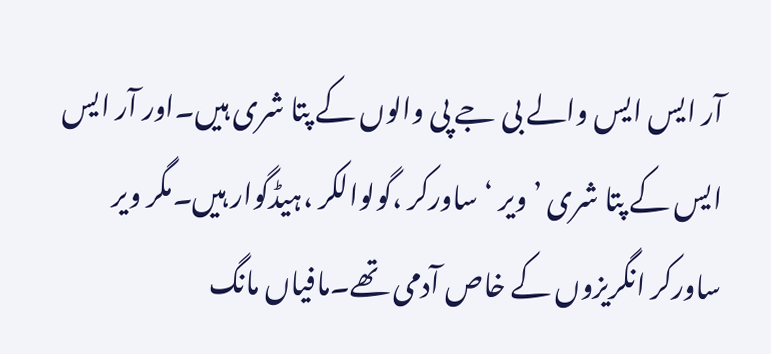آر ایس ایس والے بی جے پی والوں کے پتا شری ہیں۔اور آر ایس ایس کے پتا شری ’ویر ‘ ساورکر ،گولوالکر ،ہیڈگوار ہیں۔مگر ویر ساورکر انگریزوں کے خاص آدمی تھے۔مافیاں مانگ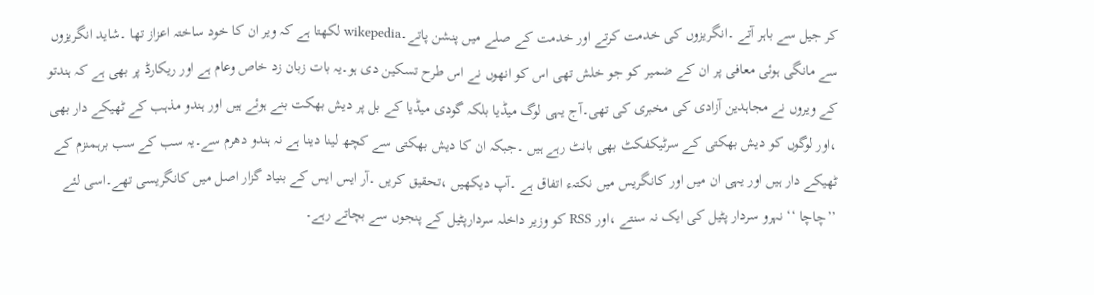کر جیل سے باہر آتے ۔انگریزوں کی خدمت کرتے اور خدمت کے صلے میں پنشن پاتے۔wikepedia لکھتا ہے کہ ویر ان کا خود ساختہ اعزاز تھا ۔شاید انگریزوں سے مانگی ہوئی معافی پر ان کے ضمیر کو جو خلش تھی اس کو انھوں نے اس طرح تسکین دی ہو۔یہ بات زبان زد خاص وعام ہے اور ریکارڈ پر بھی ہے کہ ہندتو کے ویروں نے مجاہدین آزادی کی مخبری کی تھی۔آج یہی لوگ میڈیا بلکہ گودی میڈیا کے بل پر دیش بھکت بنے ہوئے ہیں اور ہندو مذہب کے ٹھیکے دار بھی ،اور لوگوں کو دیش بھکتی کے سرٹیکفکٹ بھی بانٹ رہے ہیں ۔جبکہ ان کا دیش بھکتی سے کچھ لینا دینا ہے نہ ہندو دھرم سے۔یہ سب کے سب برہمنزم کے ٹھیکے دار ہیں اور یہی ان میں اور کانگریس میں نکتہء اتفاق ہے ۔آپ دیکھیں ،تحقیق کریں ۔آر ایس ایس کے بنیاد گزار اصل میں کانگریسی تھے۔اسی لئے ’’چاچا ‘‘ نہرو سردار پٹیل کی ایک نہ سنتے ،اور RSS کو وزیر داخلہ سردارپٹیل کے پنجوں سے بچاتے رہے۔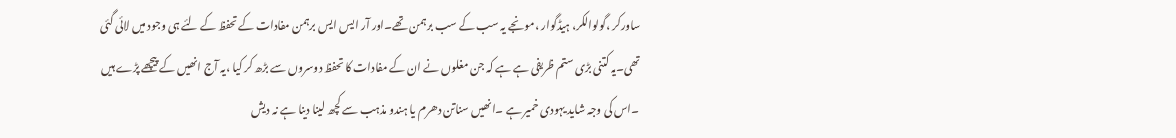ساورکر ،گولوالکر، ہیڈگوار ،مونجے یہ سب کے سب برہمن تھے۔اور آر ایس ایس برہمن مفادات کے تحفظ کے لئے ہی وجود میں لائی گئی تھی۔یہ کتنی بڑی ستم ظریفی ہے ہے کہ جن مغلوں نے ان کے مفادات کا تحفظ دوسروں سے بڑھ کر کیا ،یہ آج انھیں کے پیچھے پڑے ہیں ۔اس کی وجہ شاید یہودی خمیر ہے ۔انھیں سناتن دھرم یا ہندو مذہب سے کچھ لینا دینا ہے نہ دیش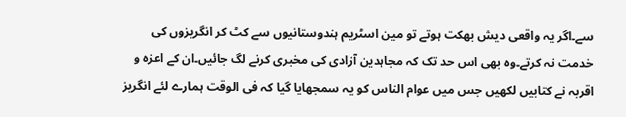سے۔اگر یہ واقعی دیش بھکت ہوتے تو مین اسٹریم ہندوستانیوں سے کٹ کر انگریزوں کی خدمت نہ کرتے۔وہ بھی اس حد تک کہ مجاہدین آزادی کی مخبری کرنے لگ جائیں۔ان کے اعزہ و اقربہ نے کتابیں لکھیں جس میں عوام الناس کو یہ سمجھایا گیا کہ فی الوقت ہمارے لئے انگریز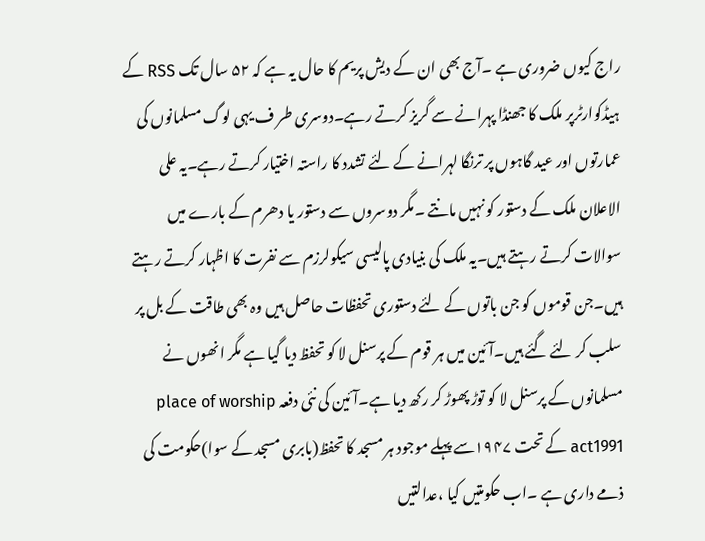راج کیوں ضروری ہے ۔آج بھی ان کے دیش پریم کا حال یہ ہے کہ ۵۲ سال تک RSS کے ہیڈکوارٹرپر ملک کا جھنڈا پہرانے سے گریز کرتے رہے۔دوسری طر ف یہی لوگ مسلمانوں کی عمارتوں اور عید گاہوں پر ترنگا لہرانے کے لئے تشدد کا راستہ اختیار کرتے رہے۔یہ علی الاعلان ملک کے دستور کو نہیں مانتے ۔مگر دوسروں سے دستور یا دھرم کے بارے میں سوالات کرتے رہتے ہیں۔یہ ملک کی بنیادی پالیسی سیکولرزم سے نفرت کا اظہار کرتے رہتے ہیں۔جن قوموں کو جن باتوں کے لئے دستوری تحفظات حاصل ہیں وہ بھی طاقت کے بل پر سلب کر لئے گئے ہیں۔آئین میں ہر قوم کے پرسنل لا کو تحفظ دیا گیا ہے مگر انھوں نے مسلمانوں کے پرسنل لا کو توڑ پھوڑ کر رکھ دیا ہے۔آئین کی نئی دفعہ place of worship act1991 کے تحت ۱۹۴۷سے پہلے موجود ہر مسجد کا تحفظ(بابری مسجد کے سوا)حکومت کی ذمے داری ہے ۔اب حکومتیں کیا ،عدالتیں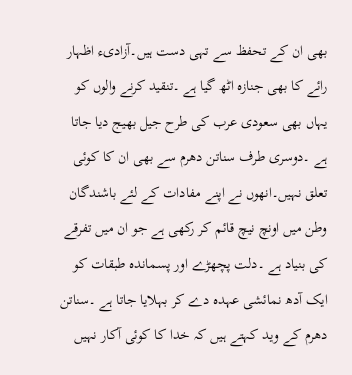بھی ان کے تحفظ سے تہی دست ہیں۔آزادیء اظہار رائے کا بھی جنازہ اٹھ گیا ہے ۔تنقید کرنے والوں کو یہاں بھی سعودی عرب کی طرح جیل بھیج دیا جاتا ہے ۔دوسری طرف سناتن دھرم سے بھی ان کا کوئی تعلق نہیں۔انھوں نے اپنے مفادات کے لئے باشندگان وطن میں اونچ نیچ قائم کر رکھی ہے جو ان میں تفرقے کی بنیاد ہے ۔دلت پچھڑے اور پسماندہ طبقات کو ایک آدھ نمائشی عہدہ دے کر بہلایا جاتا ہے ۔سناتن دھرم کے وید کہتے ہیں کہ خدا کا کوئی آکار نہیں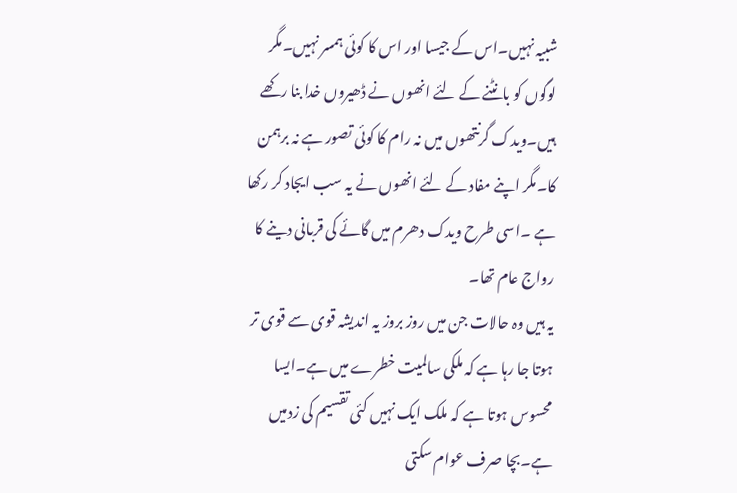شبیہ نہیں۔اس کے جیسا اور اس کا کوئی ہمسر نہیں۔مگر لوگوں کو بانٹنے کے لئے انھوں نے ڈھیروں خدا بنا رکھے ہیں۔ویدک گرنتھوں میں نہ رام کا کوئی تصور ہے نہ برہمن کا۔مگر اپنے مفاد کے لئے انھوں نے یہ سب ایجاد کر رکھا ہے ۔اسی طرح ویدک دھرم میں گائے کی قربانی دینے کا رواج عام تھا۔
یہ ہیں وہ حالات جن میں روز بروز یہ اندیشہ قوی سے قوی تر ہوتا جا رہا ہے کہ ملکی سالمیت خطرے میں ہے۔ایسا محسوس ہوتا ہے کہ ملک ایک نہیں کئی تقسیم کی زدمیں ہے۔بچا صرف عوام سکتی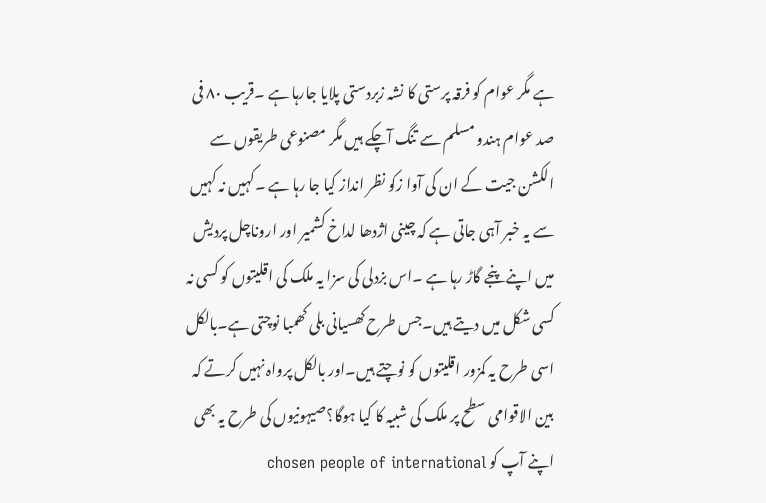ہے مگر عوام کو فرقہ پرستی کا نشہ زبردستی پلایا جارہا ہے ۔قریب ۸۰ فی صد عوام ہندو مسلم سے تنگ آچکے ہیں مگر مصنوعی طریقوں سے الکشن جیت کے ان کی آوا زکو نظر انداز کیا جا رہا ہے ۔کہیں نہ کہیں سے یہ خبر آہی جاتی ہے کہ چینی اژدھا لداخ کشمیر اور اروناچل پردیش میں اپنے پنجے گاڑ رہا ہے ۔اس بزدلی کی سزا یہ ملک کی اقلیتوں کو کسی نہ کسی شکل میں دیتے ہیں۔جس طرح کھسیانی بلی کھمبا نوچتی ہے۔بالکل اسی طرح یہ کمزور اقلیتوں کو نوچتے ہیں۔اور بالکل پرواہ نہیں کرتے کہ بین الاقوامی سطح پر ملک کی شبیہ کا کیا ہوگا؟صیہونیوں کی طرح یہ بھی اپنے آپ کو chosen people of international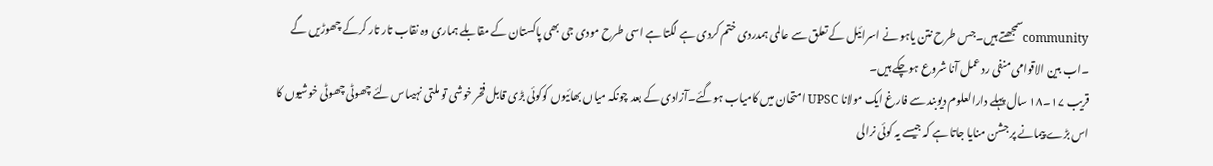communityسمجھتے ہیں۔جس طرح نتن یاہو نے اسرائیل کے تعلق سے عالمی ہمدردی ختم کردی ہے لگتا ہے اسی طرح مودی جی بھی پاکستان کے مقابلے ہماری وہ نقاب تار تار کرکے چھوڑیں گے ۔اب بین الاقوامی منفی رد عمل آنا شروع ہوچکے ہیں۔
قریب ۱۷۔۱۸ سال پہلے دارالعلوم دیوبند سے فارغ ایک مولانا UPSC امتحان میں کامیاب ہوگئے۔آزادی کے بعد چونکہ میاں بھائیوں کوکوئی بڑی قابل فخر خوشی تو ملتی نہیںاس لئے چھوٹی چھوٹی خوشیوں کا اس بڑے پیمانے پر جشن منایا جاتا ہے کہ جیسے یہ کوئی نرالی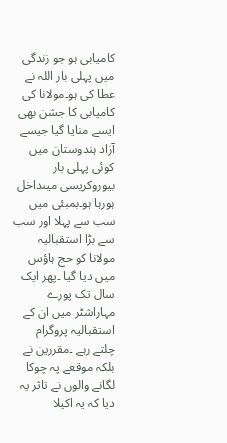کامیابی ہو جو زندگی میں پہلی بار اللہ نے عطا کی ہو۔مولانا کی کامیابی کا جشن بھی ایسے منایا گیا جیسے آزاد ہندوستان میں کوئی پہلی بار بیوروکریسی میںداخل ہورہا ہو۔بمبئی میں سب سے پہلا اور سب سے بڑا استقبالیہ مولانا کو حج ہاؤس میں دیا گیا ۔پھر ایک سال تک پورے مہاراشٹر میں ان کے استقبالیہ پروگرام چلتے رہے ۔مقررین نے بلکہ موقعے پہ چوکا لگانے والوں نے تاثر یہ دیا کہ یہ اکیلا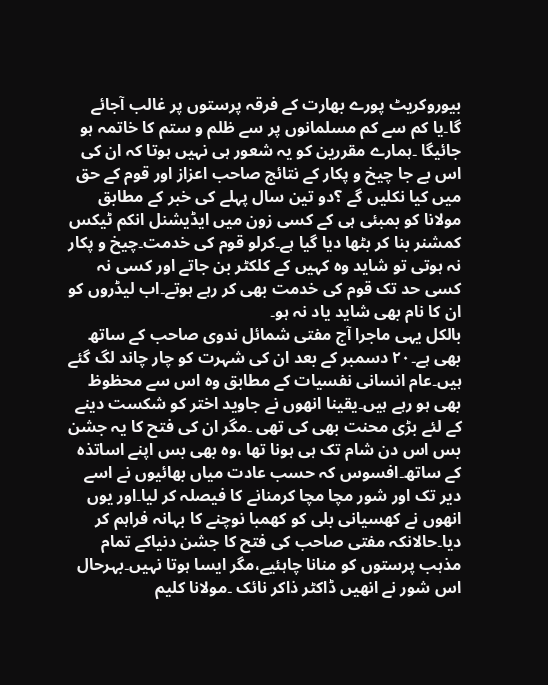بیوروکریٹ پورے بھارت کے فرقہ پرستوں پر غالب آجائے گا۔یا کم سے کم مسلمانوں پر سے ظلم و ستم کا خاتمہ ہو جائیگا ۔ہمارے مقررین کو یہ شعور ہی نہیں ہوتا کہ ان کی اس بے جا چیخ و پکار کے نتائج صاحب اعزاز اور قوم کے حق میں کیا نکلیں گے ؟دو تین سال پہلے کی خبر کے مطابق مولانا کو بمبئی ہی کے کسی زون میں ایڈیشنل انکم ٹیکس کمشنر بنا کر بٹھا دیا گیا ہے۔کرلو قوم کی خدمت۔چیخ و پکار نہ ہوتی تو شاید وہ کہیں کے کلکٹر بن جاتے اور کسی نہ کسی حد تک قوم کی خدمت بھی کر رہے ہوتے۔اب لیڈروں کو ان کا نام بھی شاید یاد نہ ہو۔
بالکل یہی ماجرا آج مفتی شمائل ندوی صاحب کے ساتھ بھی ہے۔۲۰ دسمبر کے بعد ان کی شہرت کو چار چاند لگ گئے ہیں۔عام انسانی نفسیات کے مطابق وہ اس سے محظوظ بھی ہو رہے ہیں۔یقینا انھوں نے جاوید اختر کو شکست دینے کے لئے بڑی محنت بھی کی تھی ۔مگر ان کی فتح کا یہ جشن بس اس دن شام تک ہی ہونا تھا ،وہ بھی بس اپنے اساتذہ کے ساتھ۔افسوس کہ حسب عادت میاں بھائیوں نے اسے دیر تک اور شور مچا مچا کرمنانے کا فیصلہ کر لیا۔اور یوں انھوں نے کھسیانی بلی کو کھمبا نوچنے کا بہانہ فراہم کر دیا۔حالانکہ مفتی صاحب کی فتح کا جشن دنیاکے تمام مذہب پرستوں کو منانا چاہئیے،مگر ایسا ہوتا نہیں۔بہرحال اس شور نے انھیں ڈاکٹر ذاکر نائک ۔مولانا کلیم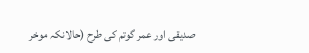صدیقی اور عمر گوتم کی طرح (حالانکہ موخر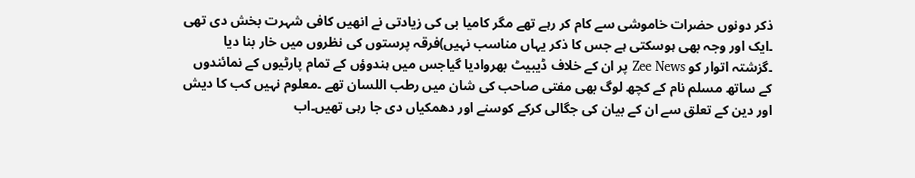ذکر دونوں حضرات خاموشی سے کام کر رہے تھے مگر کامیا بی کی زیادتی نے انھیں کافی شہرت بخش دی تھی ۔ایک اور وجہ بھی ہوسکتی ہے جس کا ذکر یہاں مناسب نہیں)فرقہ پرستوں کی نظروں میں خار بنا دیا ۔گزشتہ اتوار کو Zee News پر ان کے خلاف ڈیبیٹ بھروادیا گیاجس میں ہندوؤں کے تمام پارٹیوں کے نمائندوں کے ساتھ مسلم نام کے کچھ لوگ بھی مفتی صاحب کی شان میں رطب اللسان تھے ۔معلوم نہیں کب کا دیش اور دین کے تعلق سے ان کے بیان کی جگالی کرکے کوسنے اور دھمکیاں دی جا رہی تھیں۔اب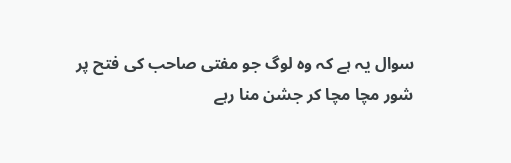سوال یہ ہے کہ وہ لوگ جو مفتی صاحب کی فتح پر شور مچا مچا کر جشن منا رہے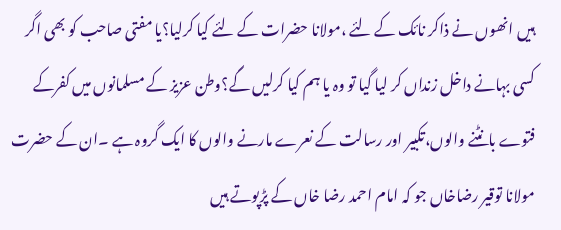ہیں انھوں نے ذاکر نائک کے لئے ،مولانا حضرات کے لئے کیا کرلیا؟یا مفتی صاحب کو بھی اگر کسی بہانے داخل زنداں کر لیا گیا تو وہ یا ہم کیا کرلیں گے؟وطن عزیز کے مسلمانوں میں کفرکے فتوے بانٹنے والوں،تکبیر اور رسالت کے نعرے مارنے والوں کا ایک گروہ ہے ۔ان کے حضرت مولانا توقیر رضاخاں جو کہ امام احمد رضا خاں کے پڑپوتے ہیں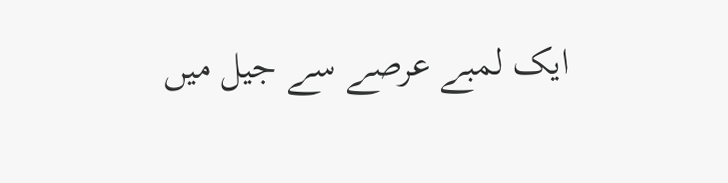ایک لمبے عرصے سے جیل میں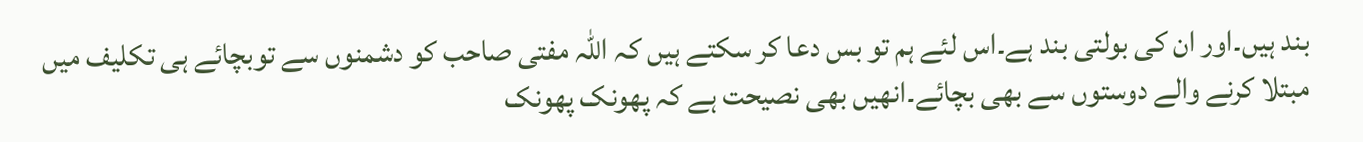بند ہیں۔اور ان کی بولتی بند ہے۔اس لئے ہم تو بس دعا کر سکتے ہیں کہ اللہ مفتی صاحب کو دشمنوں سے توبچائے ہی تکلیف میں مبتلا کرنے والے دوستوں سے بھی بچائے۔انھیں بھی نصیحت ہے کہ پھونک پھونک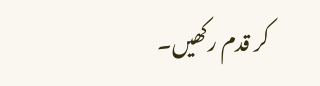کر قدم رکھیں۔